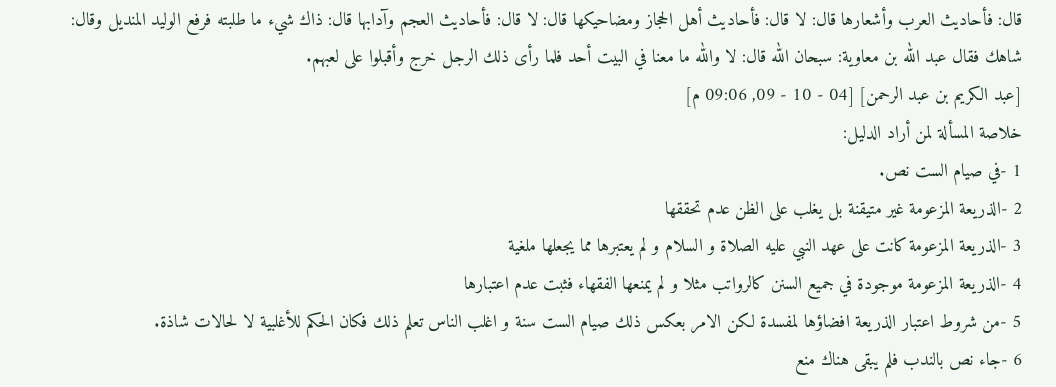قال: فأحاديث العرب وأشعارها قال: لا قال: فأحاديث أهل الحجاز ومضاحيكها قال: لا قال: فأحاديث العجم وآدابها قال: ذاك شيء ما طلبته فرفع الوليد المنديل وقال: شاهك فقال عبد الله بن معاوية: سبحان الله قال: لا والله ما معنا في البيت أحد فلما رأى ذلك الرجل خرج وأقبلوا على لعبهم.
[عبد الكريم بن عبد الرحمن] [04 - 10 - 09, 09:06 م]
خلاصة المسألة لمن أراد الدليل:
1 -في صيام الست نص.
2 -الذريعة المزعومة غير متيقنة بل يغلب على الظن عدم تحققها
3 -الذريعة المزعومة كانت على عهد النبي عليه الصلاة و السلام و لم يعتبرها مما يجعلها ملغية
4 -الذريعة المزعومة موجودة في جميع السنن كالرواتب مثلا و لم يمنعها الفقهاء فثبت عدم اعتبارها
5 -من شروط اعتبار الذريعة افضاؤها لمفسدة لكن الامر بعكس ذلك صيام الست سنة و اغلب الناس تعلم ذلك فكان الحكم للأغلبية لا لحالات شاذة.
6 -جاء نص بالندب فلم يبقى هناك منع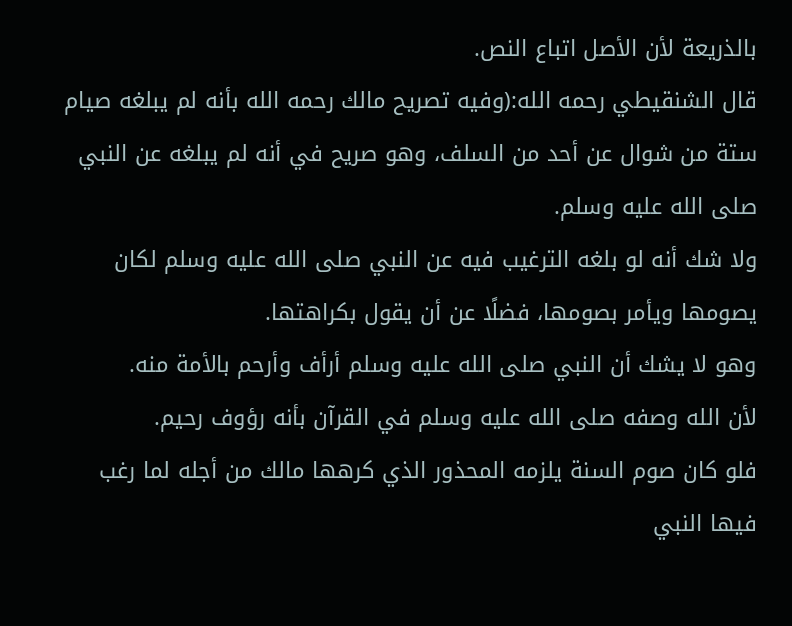بالذريعة لأن الأصل اتباع النص.
قال الشنقيطي رحمه الله:(وفيه تصريح مالك رحمه الله بأنه لم يبلغه صيام ستة من شوال عن أحد من السلف، وهو صريح في أنه لم يبلغه عن النبي صلى الله عليه وسلم.
ولا شك أنه لو بلغه الترغيب فيه عن النبي صلى الله عليه وسلم لكان يصومها ويأمر بصومها، فضلًا عن أن يقول بكراهتها.
وهو لا يشك أن النبي صلى الله عليه وسلم أرأف وأرحم بالأمة منه.
لأن الله وصفه صلى الله عليه وسلم في القرآن بأنه رؤوف رحيم.
فلو كان صوم السنة يلزمه المحذور الذي كرهها مالك من أجله لما رغب فيها النبي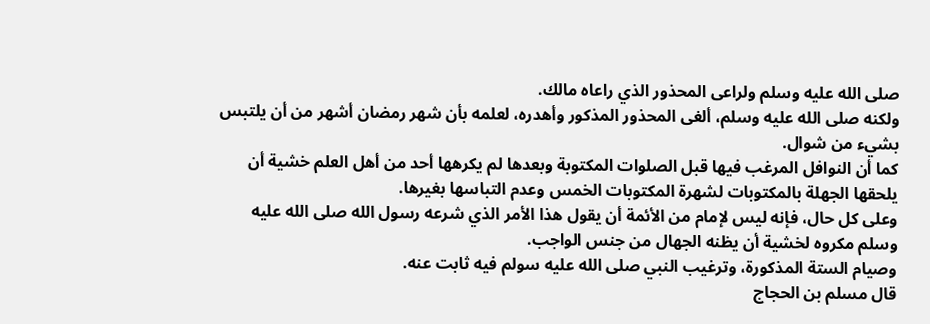صلى الله عليه وسلم ولراعى المحذور الذي راعاه مالك.
ولكنه صلى الله عليه وسلم، ألغى المحذور المذكور وأهدره، لعلمه بأن شهر رمضان أشهر من أن يلتبس بشيء من شوال.
كما أن النوافل المرغب فيها قبل الصلوات المكتوبة وبعدها لم يكرهها أحد من أهل العلم خشية أن يلحقها الجهلة بالمكتوبات لشهرة المكتوبات الخمس وعدم التباسها بغيرها.
وعلى كل حال، فإنه ليس لإمام من الأئمة أن يقول هذا الأمر الذي شرعه رسول الله صلى الله عليه وسلم مكروه لخشية أن يظنه الجهال من جنس الواجب.
وصيام الستة المذكورة، وترغيب النبي صلى الله عليه سولم فيه ثابت عنه.
قال مسلم بن الحجاج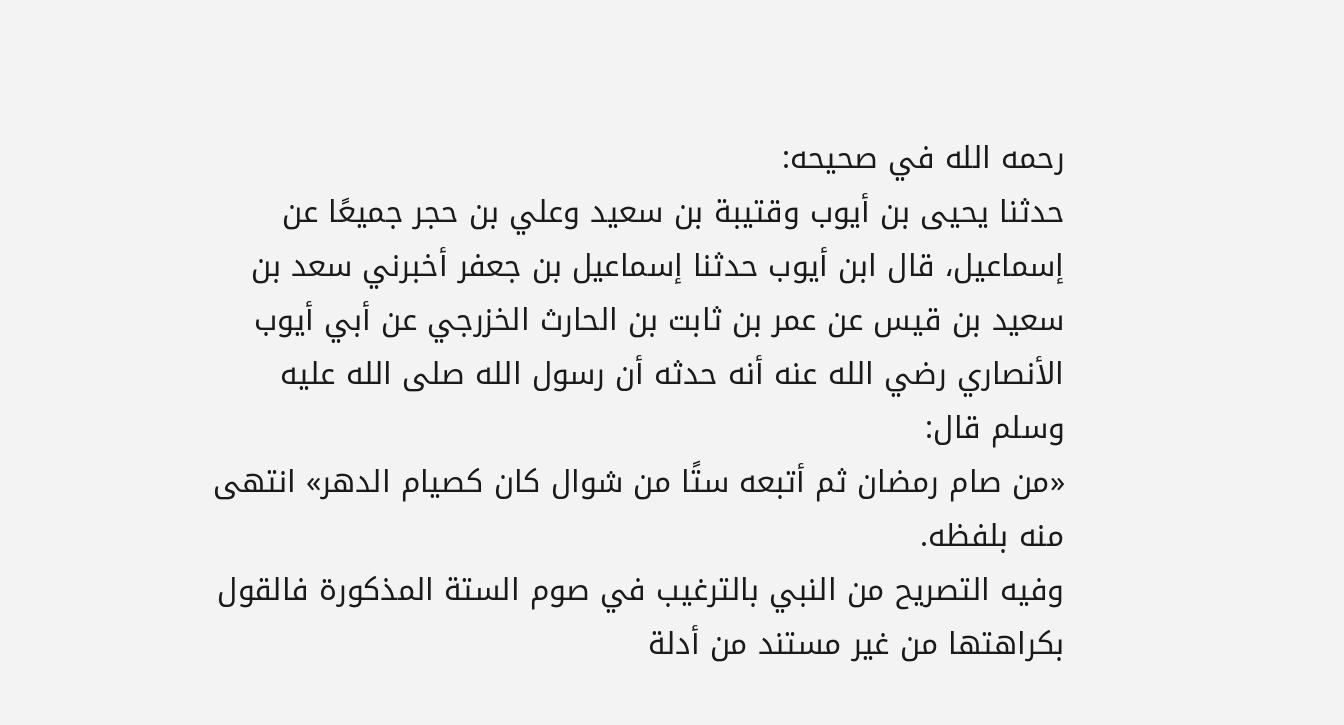رحمه الله في صحيحه:
حدثنا يحيى بن أيوب وقتيبة بن سعيد وعلي بن حجر جميعًا عن إسماعيل، قال ابن أيوب حدثنا إسماعيل بن جعفر أخبرني سعد بن سعيد بن قيس عن عمر بن ثابت بن الحارث الخزرجي عن أبي أيوب الأنصاري رضي الله عنه أنه حدثه أن رسول الله صلى الله عليه وسلم قال:
«من صام رمضان ثم أتبعه ستًا من شوال كان كصيام الدهر» انتهى منه بلفظه.
وفيه التصريح من النبي بالترغيب في صوم الستة المذكورة فالقول بكراهتها من غير مستند من أدلة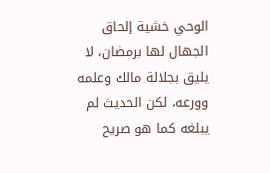الوحي خشية إلحاق الجهال لها برمضان، لا يليق بجلالة مالك وعلمه وورعه، لكن الحديث لم يبلغه كما هو صريح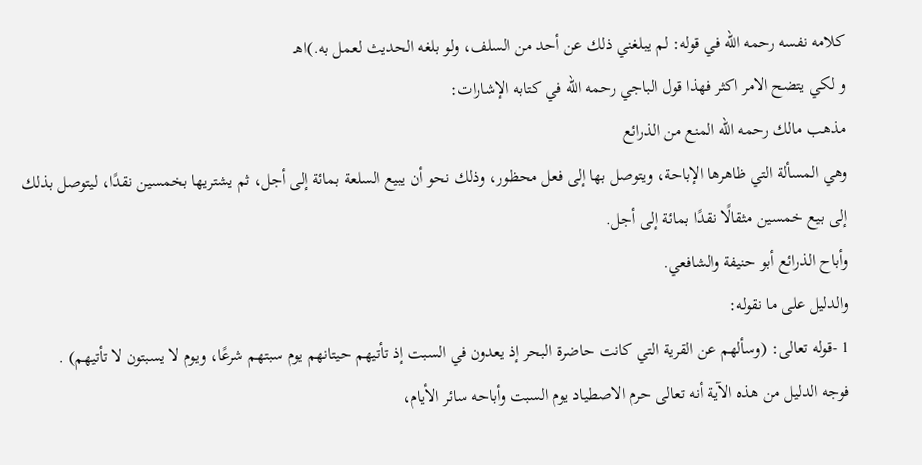كلامه نفسه رحمه الله في قوله: لم يبلغني ذلك عن أحد من السلف، ولو بلغه الحديث لعمل به.)اهـ
و لكي يتضح الامر اكثر فهذا قول الباجي رحمه الله في كتابه الإشارات:
مذهب مالك رحمه الله المنع من الذرائع
وهي المسألة التي ظاهرها الإباحة، ويتوصل بها إلى فعل محظور، وذلك نحو أن يبيع السلعة بمائة إلى أجل، ثم يشتريها بخمسين نقدًا، ليتوصل بذلك إلى بيع خمسين مثقالًا نقدًا بمائة إلى أجل.
وأباح الذرائع أبو حنيفة والشافعي.
والدليل على ما نقوله:
1 -قوله تعالى: (وسألهم عن القرية التي كانت حاضرة البحر إذ يعدون في السبت إذ تأتيهم حيتانهم يوم سبتهم شرعًا، ويوم لا يسبتون لا تأتيهم) .
فوجه الدليل من هذه الآية أنه تعالى حرم الاصطياد يوم السبت وأباحه سائر الأيام،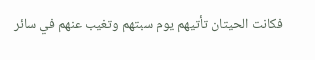فكانت الحيتان تأتيهم يوم سبتهم وتغيب عنهم في سائر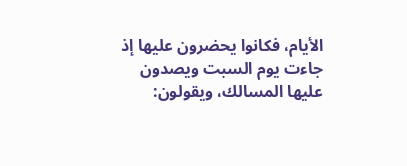الأيام، فكانوا يحضرون عليها إذ جاءت يوم السبت ويصدون عليها المسالك، ويقولون: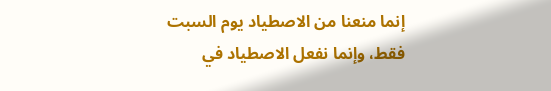إنما منعنا من الاصطياد يوم السبت فقط، وإنما نفعل الاصطياد في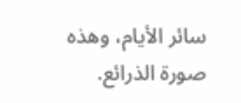سائر الأيام، وهذه صورة الذرائع.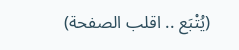(يُتْبَع .. اقلب الصفحة)